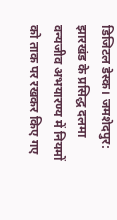डिजिटल डेस्क। जमशेदपुर: झारखंड के प्रसिद्ध दलमा वन्यजीव अभयारण्य में नियमों को ताक पर रखकर किए गए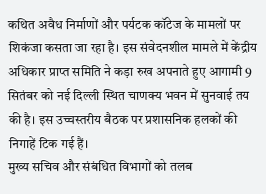कथित अवैध निर्माणों और पर्यटक कॉटेज के मामलों पर शिकंजा कसता जा रहा है। इस संवेदनशील मामले में केंद्रीय अधिकार प्राप्त समिति ने कड़ा रुख अपनाते हुए आगामी 9 सितंबर को नई दिल्ली स्थित चाणक्य भवन में सुनवाई तय की है। इस उच्चस्तरीय बैठक पर प्रशासनिक हलकों की निगाहें टिक गई हैं।
मुख्य सचिव और संबंधित विभागों को तलब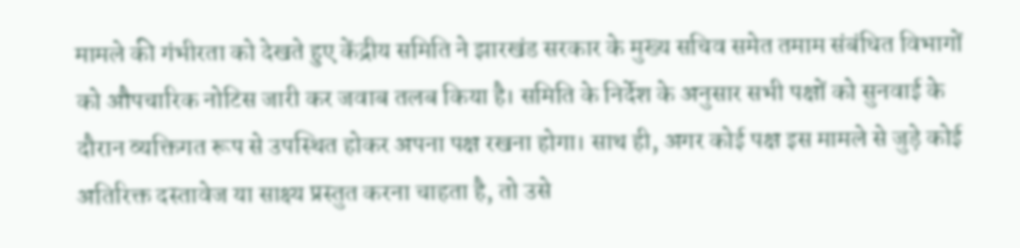मामले की गंभीरता को देखते हुए केंद्रीय समिति ने झारखंड सरकार के मुख्य सचिव समेत तमाम संबंधित विभागों को औपचारिक नोटिस जारी कर जवाब तलब किया है। समिति के निर्देश के अनुसार सभी पक्षों को सुनवाई के दौरान व्यक्तिगत रूप से उपस्थित होकर अपना पक्ष रखना होगा। साथ ही, अगर कोई पक्ष इस मामले से जुड़े कोई अतिरिक्त दस्तावेज या साक्ष्य प्रस्तुत करना चाहता है, तो उसे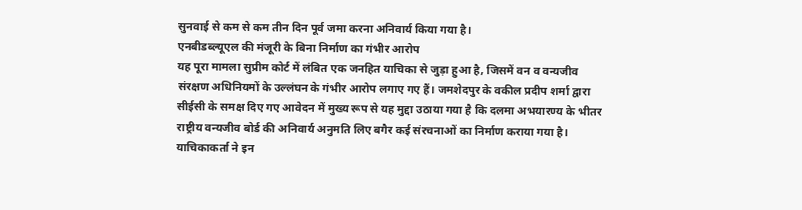सुनवाई से कम से कम तीन दिन पूर्व जमा करना अनिवार्य किया गया है।
एनबीडब्ल्यूएल की मंजूरी के बिना निर्माण का गंभीर आरोप
यह पूरा मामला सुप्रीम कोर्ट में लंबित एक जनहित याचिका से जुड़ा हुआ है, जिसमें वन व वन्यजीव संरक्षण अधिनियमों के उल्लंघन के गंभीर आरोप लगाए गए हैं। जमशेदपुर के वकील प्रदीप शर्मा द्वारा सीईसी के समक्ष दिए गए आवेदन में मुख्य रूप से यह मुद्दा उठाया गया है कि दलमा अभयारण्य के भीतर राष्ट्रीय वन्यजीव बोर्ड की अनिवार्य अनुमति लिए बगैर कई संरचनाओं का निर्माण कराया गया है। याचिकाकर्ता ने इन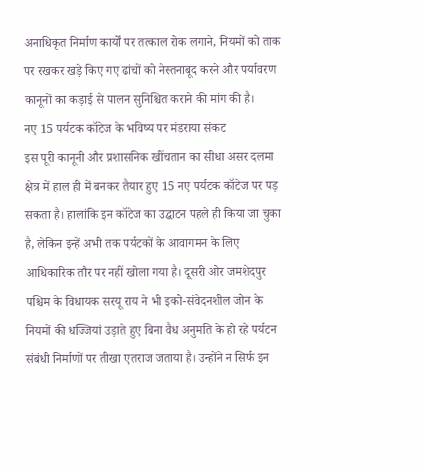अनाधिकृत निर्माण कार्यों पर तत्काल रोक लगाने, नियमों को ताक पर रखकर खड़े किए गए ढांचों को नेस्तनाबूद करने और पर्यावरण कानूनों का कड़ाई से पालन सुनिश्चित कराने की मांग की है।
नए 15 पर्यटक कॉटेज के भविष्य पर मंडराया संकट
इस पूरी कानूनी और प्रशासनिक खींचतान का सीधा असर दलमा क्षेत्र में हाल ही में बनकर तैयार हुए 15 नए पर्यटक कॉटेज पर पड़ सकता है। हालांकि इन कॉटेज का उद्घाटन पहले ही किया जा चुका है, लेकिन इन्हें अभी तक पर्यटकों के आवागमन के लिए आधिकारिक तौर पर नहीं खोला गया है। दूसरी ओर जमशेदपुर पश्चिम के विधायक सरयू राय ने भी इको-संवेदनशील जोन के नियमों की धज्जियां उड़ाते हुए बिना वैध अनुमति के हो रहे पर्यटन संबंधी निर्माणों पर तीखा एतराज जताया है। उन्होंने न सिर्फ इन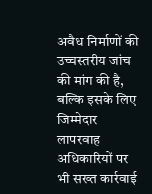अवैध निर्माणों की उच्चस्तरीय जांच की मांग की है, बल्कि इसके लिए जिम्मेदार लापरवाह अधिकारियों पर भी सख्त कार्रवाई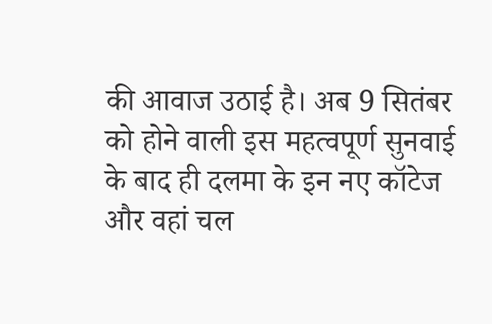की आवाज उठाई है। अब 9 सितंबर को होने वाली इस महत्वपूर्ण सुनवाई के बाद ही दलमा के इन नए कॉटेज और वहां चल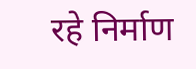रहे निर्माण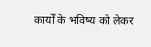कार्यों के भविष्य को लेकर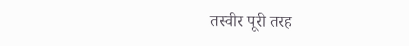तस्वीर पूरी तरह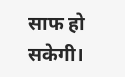साफ हो सकेगी।